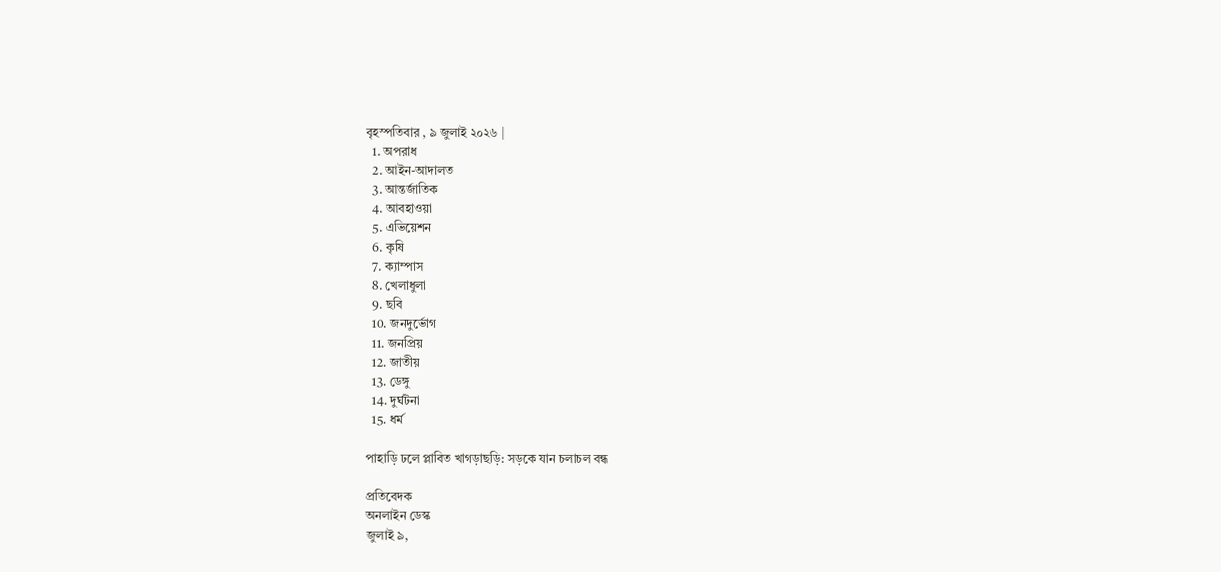বৃহস্পতিবার , ৯ জুলাই ২০২৬ |
  1. অপরাধ
  2. আইন-আদালত
  3. আন্তর্জাতিক
  4. আবহাওয়া
  5. এভিয়েশন
  6. কৃষি
  7. ক্যাম্পাস
  8. খেলাধুলা
  9. ছবি
  10. জনদুর্ভোগ
  11. জনপ্রিয়
  12. জাতীয়
  13. ডেঙ্গু
  14. দুর্ঘটনা
  15. ধর্ম

পাহাড়ি ঢলে প্লাবিত খাগড়াছড়ি: সড়কে যান চলাচল বন্ধ

প্রতিবেদক
অনলাইন ডেস্ক
জুলাই ৯,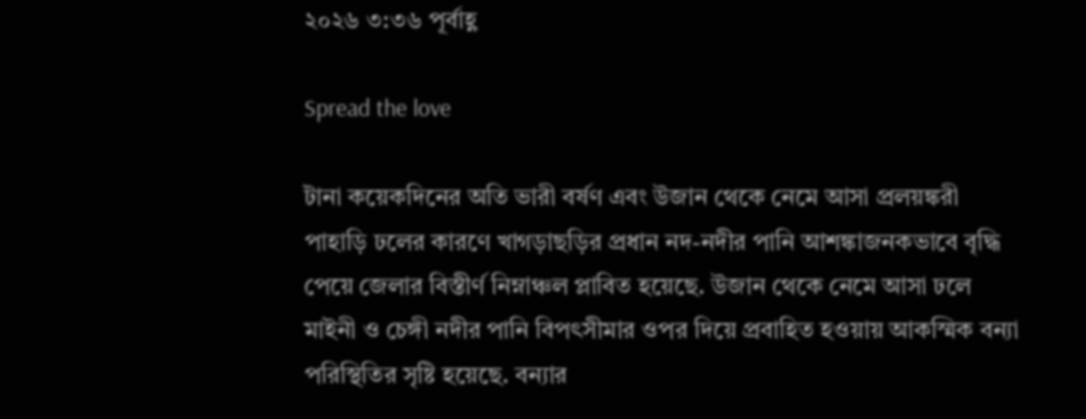২০২৬ ৩:৩৬ পূর্বাহ্ণ

Spread the love

টানা কয়েকদিনের অতি ভারী বর্ষণ এবং উজান থেকে নেমে আসা প্রলয়ঙ্করী পাহাড়ি ঢলের কারণে খাগড়াছড়ির প্রধান নদ-নদীর পানি আশঙ্কাজনকভাবে বৃদ্ধি পেয়ে জেলার বিস্তীর্ণ নিম্নাঞ্চল প্লাবিত হয়েছে. উজান থেকে নেমে আসা ঢলে মাইনী ও চেঙ্গী নদীর পানি বিপৎসীমার ওপর দিয়ে প্রবাহিত হওয়ায় আকস্মিক বন্যা পরিস্থিতির সৃষ্টি হয়েছে. বন্যার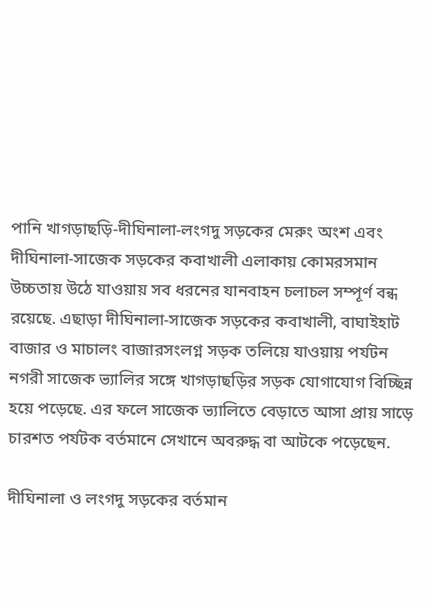পানি খাগড়াছড়ি-দীঘিনালা-লংগদু সড়কের মেরুং অংশ এবং দীঘিনালা-সাজেক সড়কের কবাখালী এলাকায় কোমরসমান উচ্চতায় উঠে যাওয়ায় সব ধরনের যানবাহন চলাচল সম্পূর্ণ বন্ধ রয়েছে. এছাড়া দীঘিনালা-সাজেক সড়কের কবাখালী, বাঘাইহাট বাজার ও মাচালং বাজারসংলগ্ন সড়ক তলিয়ে যাওয়ায় পর্যটন নগরী সাজেক ভ্যালির সঙ্গে খাগড়াছড়ির সড়ক যোগাযোগ বিচ্ছিন্ন হয়ে পড়েছে. এর ফলে সাজেক ভ্যালিতে বেড়াতে আসা প্রায় সাড়ে চারশত পর্যটক বর্তমানে সেখানে অবরুদ্ধ বা আটকে পড়েছেন.

দীঘিনালা ও লংগদু সড়কের বর্তমান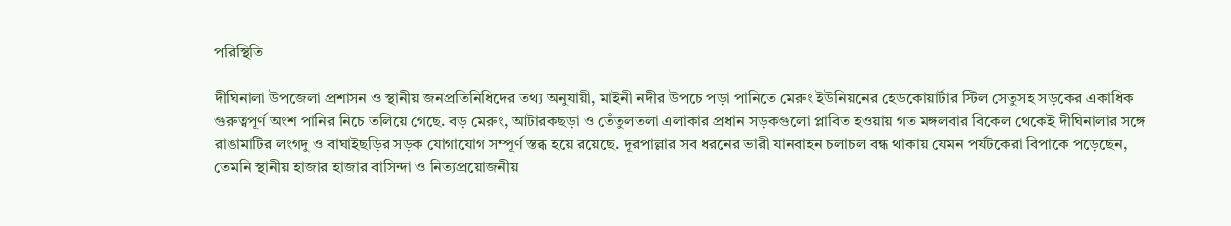পরিস্থিতি

দীঘিনালা উপজেলা প্রশাসন ও স্থানীয় জনপ্রতিনিধিদের তথ্য অনুযায়ী, মাইনী নদীর উপচে পড়া পানিতে মেরুং ইউনিয়নের হেডকোয়ার্টার স্টিল সেতুসহ সড়কের একাধিক গুরুত্বপূর্ণ অংশ পানির নিচে তলিয়ে গেছে. বড় মেরুং, আটারকছড়া ও তেঁতুলতলা এলাকার প্রধান সড়কগুলো প্লাবিত হওয়ায় গত মঙ্গলবার বিকেল থেকেই দীঘিনালার সঙ্গে রাঙামাটির লংগদু ও বাঘাইছড়ির সড়ক যোগাযোগ সম্পূর্ণ স্তব্ধ হয়ে রয়েছে. দূরপাল্লার সব ধরনের ভারী যানবাহন চলাচল বন্ধ থাকায় যেমন পর্যটকেরা বিপাকে পড়েছেন, তেমনি স্থানীয় হাজার হাজার বাসিন্দা ও নিত্যপ্রয়োজনীয়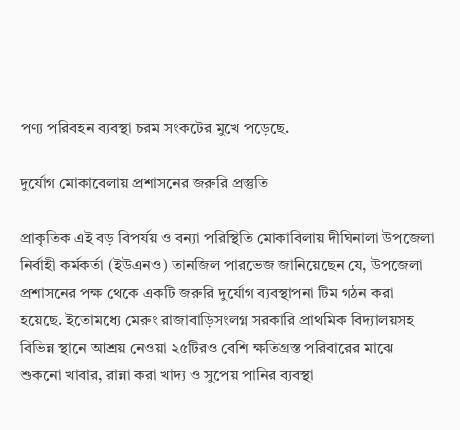পণ্য পরিবহন ব্যবস্থা চরম সংকটের মুখে পড়েছে.

দুর্যোগ মোকাবেলায় প্রশাসনের জরুরি প্রস্তুতি

প্রাকৃতিক এই বড় বিপর্যয় ও বন্যা পরিস্থিতি মোকাবিলায় দীঘিনালা উপজেলা নির্বাহী কর্মকর্তা (ইউএনও) তানজিল পারভেজ জানিয়েছেন যে, উপজেলা প্রশাসনের পক্ষ থেকে একটি জরুরি দুর্যোগ ব্যবস্থাপনা টিম গঠন করা হয়েছে. ইতোমধ্যে মেরুং রাজাবাড়িসংলগ্ন সরকারি প্রাথমিক বিদ্যালয়সহ বিভিন্ন স্থানে আশ্রয় নেওয়া ২৫টিরও বেশি ক্ষতিগ্রস্ত পরিবারের মাঝে শুকনো খাবার, রান্না করা খাদ্য ও সুপেয় পানির ব্যবস্থা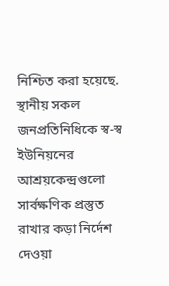নিশ্চিত করা হয়েছে. স্থানীয় সকল জনপ্রতিনিধিকে স্ব-স্ব ইউনিয়নের আশ্রয়কেন্দ্রগুলো সার্বক্ষণিক প্রস্তুত রাখার কড়া নির্দেশ দেওয়া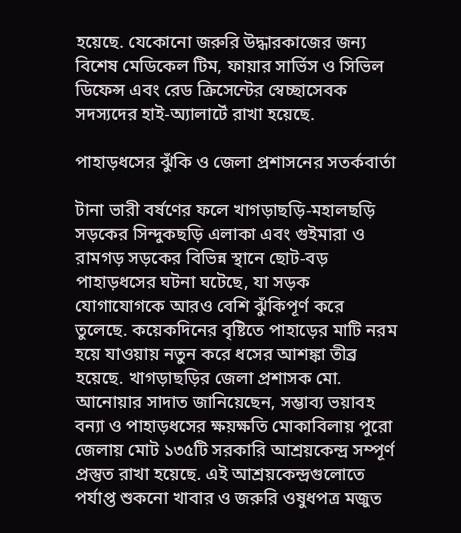হয়েছে. যেকোনো জরুরি উদ্ধারকাজের জন্য বিশেষ মেডিকেল টিম, ফায়ার সার্ভিস ও সিভিল ডিফেন্স এবং রেড ক্রিসেন্টের স্বেচ্ছাসেবক সদস্যদের হাই-অ্যালার্টে রাখা হয়েছে.

পাহাড়ধসের ঝুঁকি ও জেলা প্রশাসনের সতর্কবার্তা

টানা ভারী বর্ষণের ফলে খাগড়াছড়ি-মহালছড়ি সড়কের সিন্দুকছড়ি এলাকা এবং গুইমারা ও রামগড় সড়কের বিভিন্ন স্থানে ছোট-বড় পাহাড়ধসের ঘটনা ঘটেছে, যা সড়ক যোগাযোগকে আরও বেশি ঝুঁকিপূর্ণ করে তুলেছে. কয়েকদিনের বৃষ্টিতে পাহাড়ের মাটি নরম হয়ে যাওয়ায় নতুন করে ধসের আশঙ্কা তীব্র হয়েছে. খাগড়াছড়ির জেলা প্রশাসক মো. আনোয়ার সাদাত জানিয়েছেন, সম্ভাব্য ভয়াবহ বন্যা ও পাহাড়ধসের ক্ষয়ক্ষতি মোকাবিলায় পুরো জেলায় মোট ১৩৫টি সরকারি আশ্রয়কেন্দ্র সম্পূর্ণ প্রস্তুত রাখা হয়েছে. এই আশ্রয়কেন্দ্রগুলোতে পর্যাপ্ত শুকনো খাবার ও জরুরি ওষুধপত্র মজুত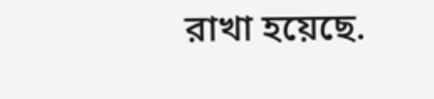রাখা হয়েছে.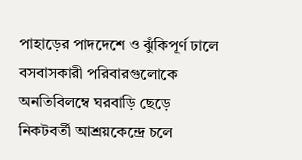পাহাড়ের পাদদেশে ও ঝুঁকিপূর্ণ ঢালে বসবাসকারী পরিবারগুলোকে অনতিবিলম্বে ঘরবাড়ি ছেড়ে নিকটবর্তী আশ্রয়কেন্দ্রে চলে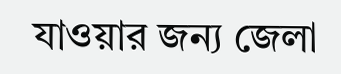যাওয়ার জন্য জেলা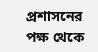প্রশাসনের পক্ষ থেকে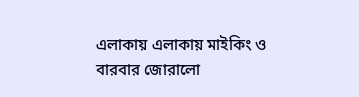এলাকায় এলাকায় মাইকিং ও বারবার জোরালো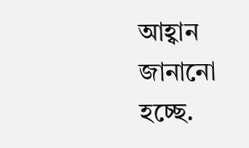আহ্বান জানানো হচ্ছে.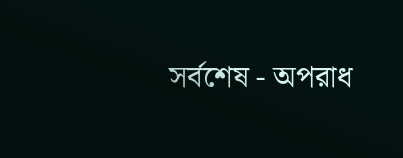সর্বশেষ - অপরাধ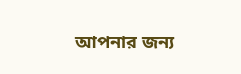আপনার জন্য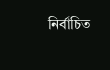নির্বাচিত